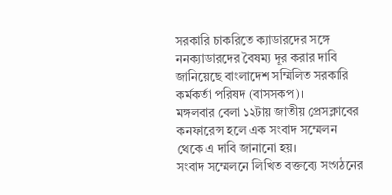সরকারি চাকরিতে ক্যাডারদের সঙ্গে ননক্যাডারদের বৈষম্য দূর করার দাবি জানিয়েছে বাংলাদেশ সম্মিলিত সরকারি কর্মকর্তা পরিষদ (বাসসকপ)।
মঙ্গলবার বেলা ১২টায় জাতীয় প্রেসক্লাবের কনফারেন্স হলে এক সংবাদ সম্মেলন থেকে এ দাবি জানানো হয়।
সংবাদ সম্মেলনে লিখিত বক্তব্যে সংগঠনের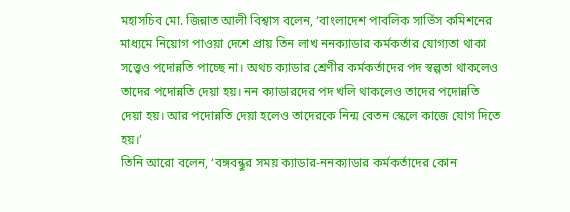মহাসচিব মো. জিন্নাত আলী বিশ্বাস বলেন, ‘বাংলাদেশ পাবলিক সার্ভিস কমিশনের মাধ্যমে নিয়োগ পাওয়া দেশে প্রায় তিন লাখ ননক্যাডার কর্মকর্তার যোগ্যতা থাকা সত্ত্বেও পদোন্নতি পাচ্ছে না। অথচ ক্যাডার শ্রেণীর কর্মকর্তাদের পদ স্বল্পতা থাকলেও তাদের পদোন্নতি দেয়া হয়। নন ক্যাডারদের পদ খলি থাকলেও তাদের পদোন্নতি দেয়া হয়। আর পদোন্নতি দেয়া হলেও তাদেরকে নিন্ম বেতন স্কেলে কাজে যোগ দিতে হয়।’
তিনি আরো বলেন, ‘বঙ্গবন্ধুর সময় ক্যাডার-ননক্যাডার কর্মকর্তাদের কোন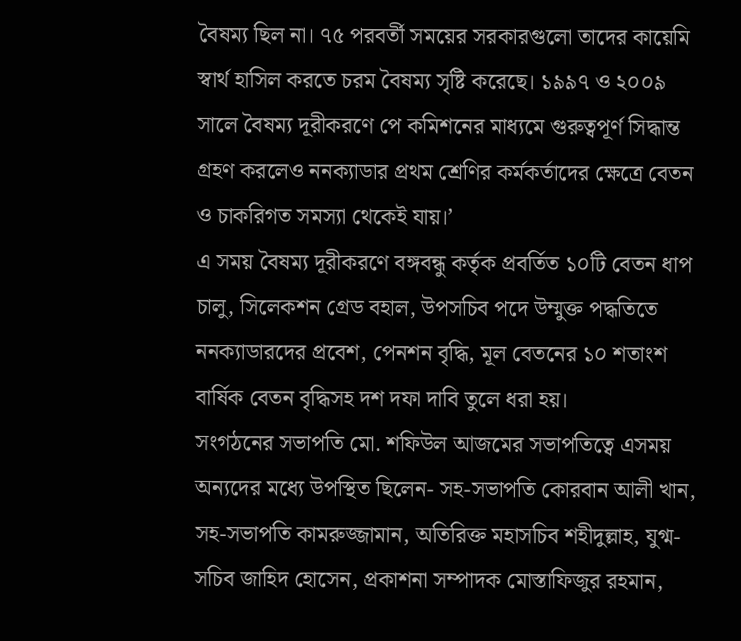বৈষম্য ছিল না। ৭৫ পরবর্তী সময়ের সরকারগুলো তাদের কায়েমি স্বার্থ হাসিল করতে চরম বৈষম্য সৃষ্টি করেছে। ১৯৯৭ ও ২০০৯ সালে বৈষম্য দূরীকরণে পে কমিশনের মাধ্যমে গুরুত্বপূর্ণ সিদ্ধান্ত গ্রহণ করলেও ননক্যাডার প্রথম শ্রেণির কর্মকর্তাদের ক্ষেত্রে বেতন ও চাকরিগত সমস্যা থেকেই যায়।’
এ সময় বৈষম্য দূরীকরণে বঙ্গবন্ধু কর্তৃক প্রবর্তিত ১০টি বেতন ধাপ চালু, সিলেকশন গ্রেড বহাল, উপসচিব পদে উম্মুক্ত পদ্ধতিতে ননক্যাডারদের প্রবেশ, পেনশন বৃদ্ধি, মূল বেতনের ১০ শতাংশ বার্ষিক বেতন বৃদ্ধিসহ দশ দফা দাবি তুলে ধরা হয়।
সংগঠনের সভাপতি মো. শফিউল আজমের সভাপতিত্বে এসময় অন্যদের মধ্যে উপস্থিত ছিলেন- সহ-সভাপতি কোরবান আলী খান, সহ-সভাপতি কামরুজ্জামান, অতিরিক্ত মহাসচিব শহীদুল্লাহ, যুগ্ম-সচিব জাহিদ হোসেন, প্রকাশনা সম্পাদক মোস্তাফিজুর রহমান,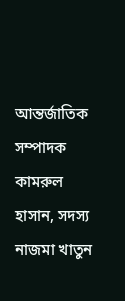আন্তর্জাতিক সম্পাদক কামরুল হাসান, সদস্য নাজমা খাতুন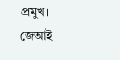প্রমুখ।
জেআই